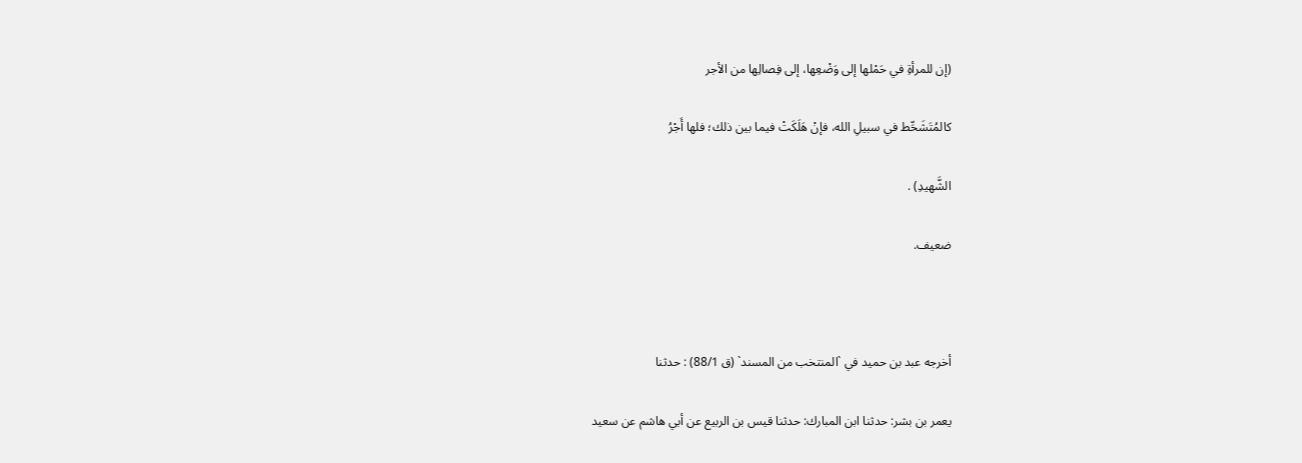(إن للمرأةِ في حَمْلها إلى وَضْعِها، إلى فِصالِها من الأجر

كالمُتَشَحِّط في سبيلِ الله، فإنْ هَلَكَتْ فيما بين ذلك؛ فلها أَجْرُ

الشَّهيدِ) .

ضعيف.



أخرجه عبد بن حميد في `المنتخب من المسند` (ق 88/1) : حدثنا

يعمر بن بشر: حدثنا ابن المبارك: حدثنا قيس بن الربيع عن أبي هاشم عن سعيد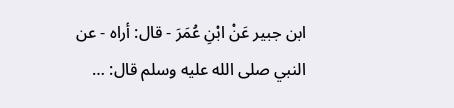ابن جبير عَنْ ابْنِ عُمَرَ - قال: أراه - عن النبي صلى الله عليه وسلم قال: …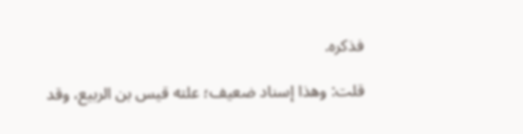فذكره.

قلت: وهذا إسناد ضعيف؛ علته قيس بن الربيع، وقد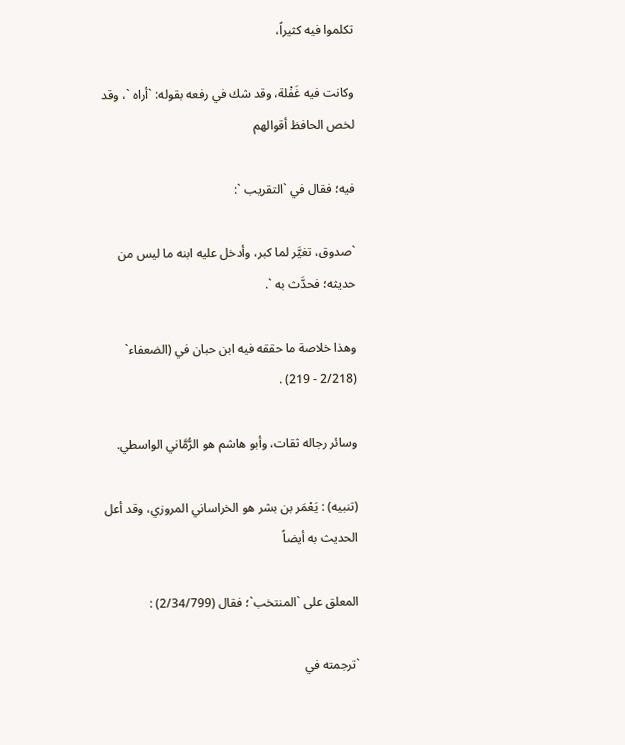تكلموا فيه كثيراً،

وكانت فيه غَفْلة، وقد شك في رفعه بقوله: `أراه `، وقد لخص الحافظ أقوالهم

فيه؛ فقال في `التقريب `:

`صدوق، تغيَّر لما كبر، وأدخل عليه ابنه ما ليس من حديثه؛ فحدَّث به `.

وهذا خلاصة ما حققه فيه ابن حبان في (الضعفاء` (2/218 - 219) .

وسائر رجاله ثقات، وأبو هاشم هو الرُّمَّاني الواسطي.

(تنبيه) : يَعْمَر بن بشر هو الخراساني المروزي، وقد أعل الحديث به أيضاً

المعلق على `المنتخب`؛ فقال (2/34/799) :

`ترجمته في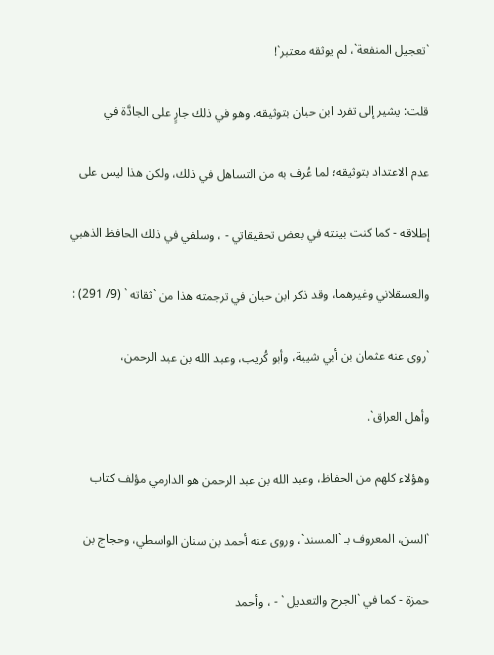`تعجيل المنفعة`، لم يوثقه معتبر`!

قلت: يشير إلى تفرد ابن حبان بتوثيقه. وهو في ذلك جارٍ على الجادَّة في

عدم الاعتداد بتوثيقه؛ لما عُرف به من التساهل في ذلك، ولكن هذا ليس على

إطلاقه - كما كنت بينته في بعض تحقيقاتي - ، وسلفي في ذلك الحافظ الذهبي

والعسقلاني وغيرهما، وقد ذكر ابن حبان في ترجمته هذا من `ثقاته ` (9/ 291) :

`روى عنه عثمان بن أبي شيبة، وأبو كُريب، وعبد الله بن عبد الرحمن،

وأهل العراق`.

وهؤلاء كلهم من الحفاظ، وعبد الله بن عبد الرحمن هو الدارمي مؤلف كتاب

`السن، المعروف بـ `المسند`، وروى عنه أحمد بن سنان الواسطي، وحجاج بن

حمزة - كما في `الجرح والتعديل ` - ، وأحمد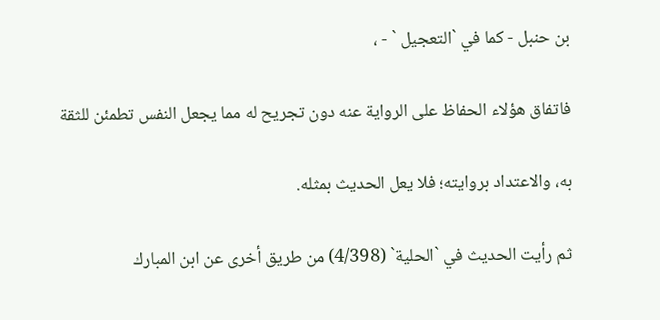بن حنبل - كما في `التعجيل ` - ،

فاتفاق هؤلاء الحفاظ على الرواية عنه دون تجريح له مما يجعل النفس تطمئن للثقة

به، والاعتداد بروايته؛ فلا يعل الحديث بمثله.

ثم رأيت الحديث في `الحلية` (4/398) من طريق أخرى عن ابن المبارك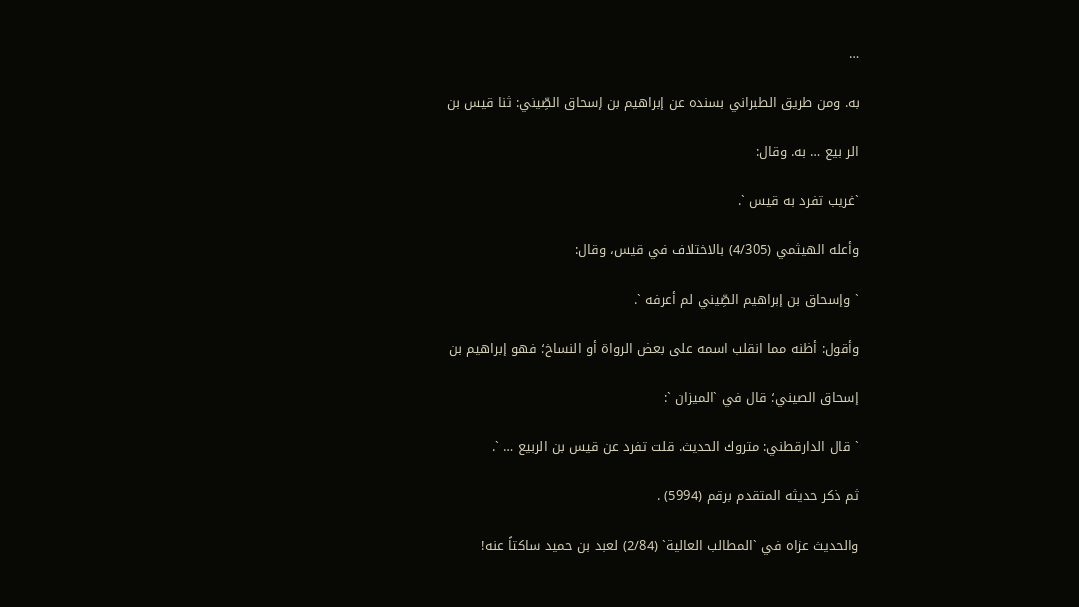…

به. ومن طريق الطبراني بسنده عن إبراهيم بن إسحاق الصِّيني: ثنا قيس بن

الر بيع … به. وقال:

`غريب تفرد به قيس `.

وأعله الهيثمي (4/305) بالاختلاف في قيس، وقال:

` وإسحاق بن إبراهيم الصِّيني لم أعرفه `.

وأقول: أظنه مما انقلب اسمه على بعض الرواة أو النساخ؛ فهو إبراهيم بن

إسحاق الصيني؛ قال في `الميزان `:

` قال الدارقطني: متروك الحديث. قلت تفرد عن قيس بن الربيع … `.

ثم ذكر حديثه المتقدم برقم (5994) .

والحديث عزاه في `المطالب العالية` (2/84) لعبد بن حميد ساكتاً عنه!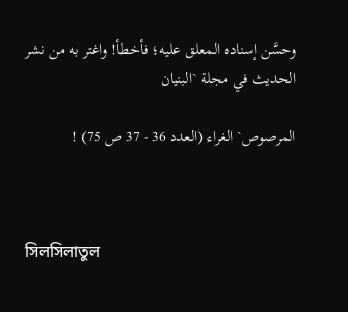وحسَّن إسناده المعلق عليه؛ فأخطأ! واغتر به من نشر الحديث في مجلة `البنيان

المرصوص` الغراء (العدد 36 - 37 ص 75) !



সিলসিলাতুল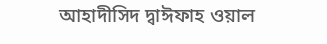আহাদীসিদ দ্বাঈফাহ ওয়াল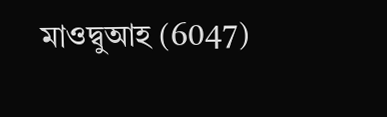মাওদ্বুআহ (6047)